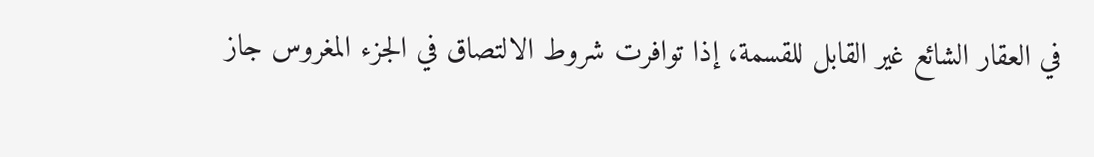في العقار الشائع غير القابل للقسمة، إذا توافرت شروط الالتصاق في الجزء المغروس جاز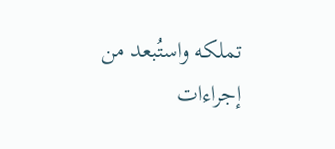تملكه واستُبعد من إجراءات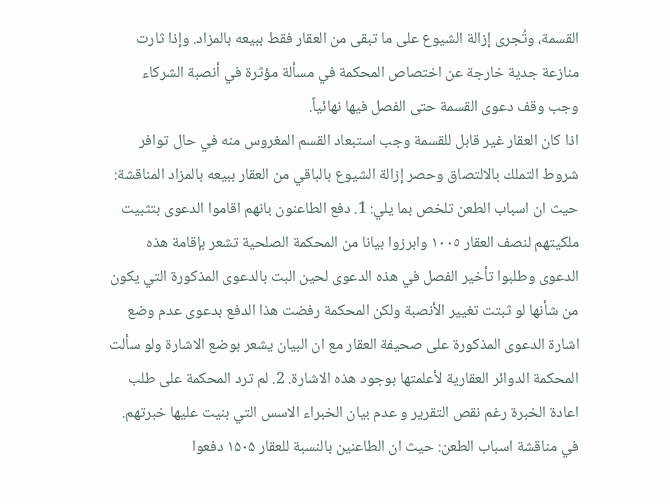القسمة، وتُجرى إزالة الشيوع على ما تبقى من العقار فقط ببيعه بالمزاد. وإذا ثارت منازعة جدية خارجة عن اختصاص المحكمة في مسألة مؤثرة في أنصبة الشركاء وجب وقف دعوى القسمة حتى الفصل فيها نهائياً.
اذا كان العقار غير قابل للقسمة وجب استبعاد القسم المغروس منه في حال توافر شروط التملك بالالتصاق وحصر إزالة الشيوع بالباقي من العقار ببيعه بالمزاد المناقشة: حيث ان اسباب الطعن تلخص بما يلي: 1. دفع الطاعنون بانهم اقاموا الدعوى بتثبيت ملكيتهم لنصف العقار ۱۰۰٥ وابرزوا بيانا من المحكمة الصلحية تشعر بإقامة هذه الدعوى وطلبوا تأخير الفصل في هذه الدعوى لحين البت بالدعوى المذكورة التي يكون من شأنها لو ثبتت تغيير الأنصبة ولكن المحكمة رفضت هذا الدفع بدعوى عدم وضع اشارة الدعوى المذكورة على صحيفة العقار مع ان البيان يشعر بوضع الاشارة ولو سألت المحكمة الدوائر العقارية لأعلمتها بوجود هذه الاشارة. 2. لم ترد المحكمة على طلب اعادة الخبرة رغم نقص التقرير و عدم بيان الخبراء الاسس التي بنيت عليها خبرتهم. في مناقشة اسباب الطعن: حيث ان الطاعنين بالنسبة للعقار ۱۵۰۵ دفعوا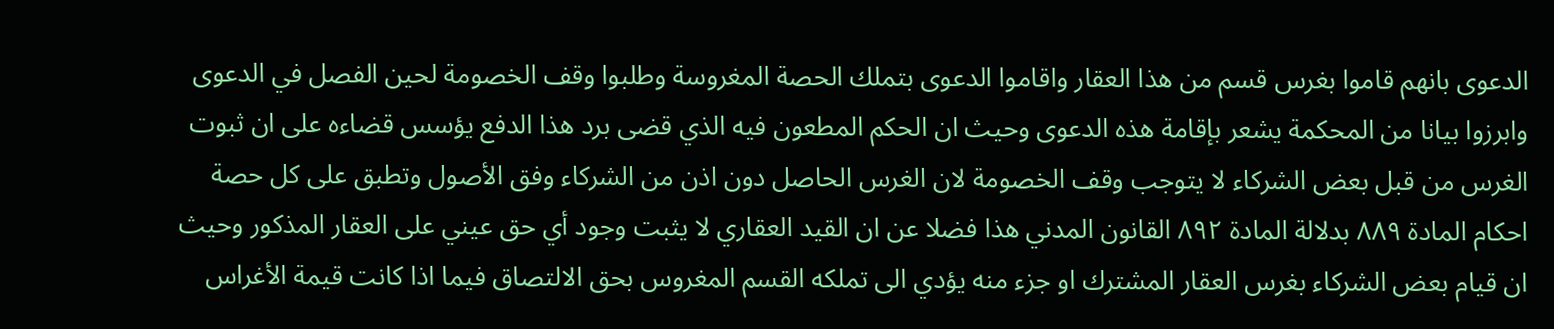الدعوى بانهم قاموا بغرس قسم من هذا العقار واقاموا الدعوى بتملك الحصة المغروسة وطلبوا وقف الخصومة لحين الفصل في الدعوى وابرزوا بيانا من المحكمة يشعر بإقامة هذه الدعوى وحيث ان الحكم المطعون فيه الذي قضى برد هذا الدفع يؤسس قضاءه على ان ثبوت الغرس من قبل بعض الشركاء لا يتوجب وقف الخصومة لان الغرس الحاصل دون اذن من الشركاء وفق الأصول وتطبق على كل حصة احكام المادة ۸۸۹ بدلالة المادة ٨٩٢ القانون المدني هذا فضلا عن ان القيد العقاري لا يثبت وجود أي حق عيني على العقار المذكور وحيث ان قيام بعض الشركاء بغرس العقار المشترك او جزء منه يؤدي الى تملكه القسم المغروس بحق الالتصاق فيما اذا كانت قيمة الأغراس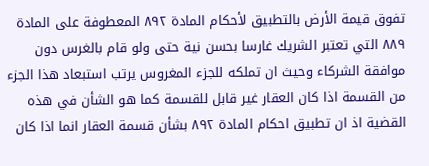تفوق قيمة الأرض بالتطبيق لأحكام المادة ۸۹۲ المعطوفة على المادة ۸۸۹ التي تعتبر الشريك غارسا بحسن نية حتى ولو قام بالغرس دون موافقة الشركاء وحيث ان تملكه للجزء المغروس يرتب استبعاد هذا الجزء من القسمة اذا كان العقار غير قابل للقسمة كما هو الشأن في هذه القضية اذ ان تطبيق احكام المادة ۸۹۲ بشأن قسمة العقار انما اذا كان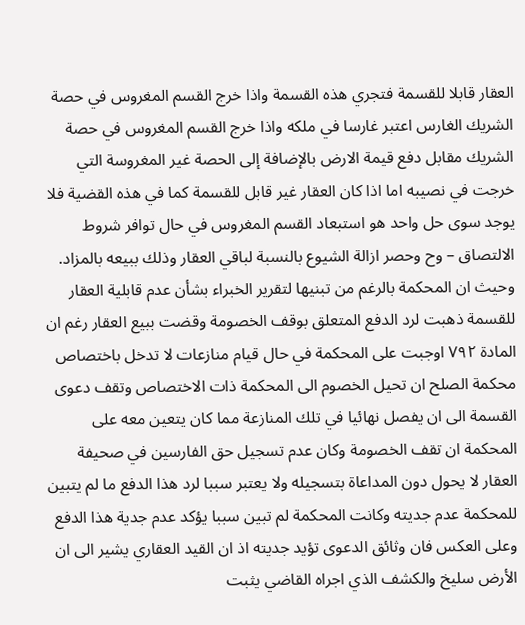العقار قابلا للقسمة فتجري هذه القسمة واذا خرج القسم المغروس في حصة الشريك الغارس اعتبر غارسا في ملكه واذا خرج القسم المغروس في حصة الشريك مقابل دفع قيمة الارض بالإضافة إلى الحصة غير المغروسة التي خرجت في نصيبه اما اذا كان العقار غير قابل للقسمة كما في هذه القضية فلا يوجد سوى حل واحد هو استبعاد القسم المغروس في حال توافر شروط الالتصاق – وح وحصر ازالة الشيوع بالنسبة لباقي العقار وذلك ببيعه بالمزاد. وحيث ان المحكمة بالرغم من تبنيها لتقرير الخبراء بشأن عدم قابلية العقار للقسمة ذهبت لرد الدفع المتعلق بوقف الخصومة وقضت ببيع العقار رغم ان المادة ۷۹۲ اوجبت على المحكمة في حال قيام منازعات لا تدخل باختصاص محكمة الصلح ان تحيل الخصوم الى المحكمة ذات الاختصاص وتقف دعوى القسمة الى ان يفصل نهائيا في تلك المنازعة مما كان يتعين معه على المحكمة ان تقف الخصومة وكان عدم تسجيل حق الفارسين في صحيفة العقار لا يحول دون المداعاة بتسجيله ولا يعتبر سببا لرد هذا الدفع ما لم يتبين للمحكمة عدم جديته وكانت المحكمة لم تبين سببا يؤكد عدم جدية هذا الدفع وعلى العكس فان وثائق الدعوى تؤيد جديته اذ ان القيد العقاري يشير الى ان الأرض سليخ والكشف الذي اجراه القاضي يثبت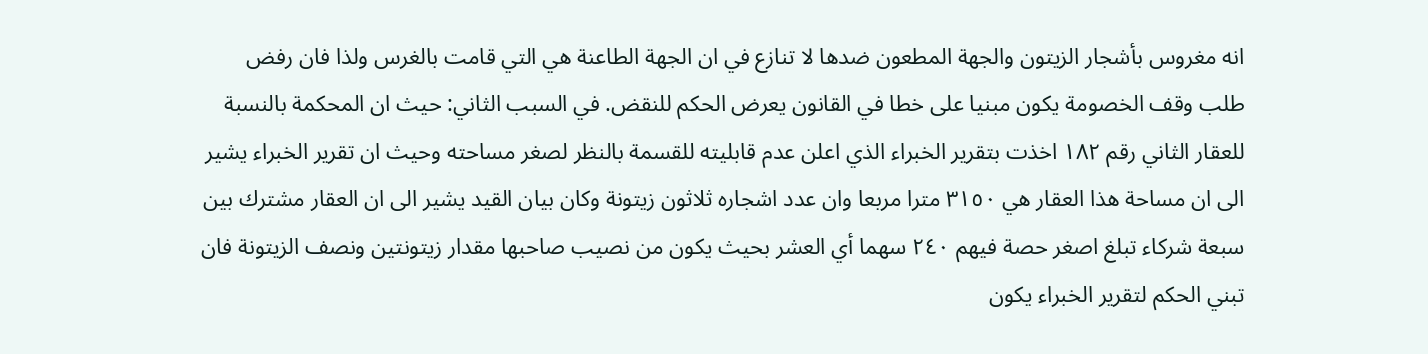انه مغروس بأشجار الزيتون والجهة المطعون ضدها لا تنازع في ان الجهة الطاعنة هي التي قامت بالغرس ولذا فان رفض طلب وقف الخصومة يكون مبنيا على خطا في القانون يعرض الحكم للنقض. في السبب الثاني: حيث ان المحكمة بالنسبة للعقار الثاني رقم ۱۸۲ اخذت بتقرير الخبراء الذي اعلن عدم قابليته للقسمة بالنظر لصغر مساحته وحيث ان تقرير الخبراء يشير الى ان مساحة هذا العقار هي ٣١٥٠ مترا مربعا وان عدد اشجاره ثلاثون زيتونة وكان بيان القيد يشير الى ان العقار مشترك بين سبعة شركاء تبلغ اصغر حصة فيهم ٢٤٠ سهما أي العشر بحيث يكون من نصيب صاحبها مقدار زيتونتين ونصف الزيتونة فان تبني الحكم لتقرير الخبراء يكون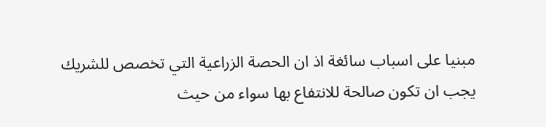مبنيا على اسباب سائغة اذ ان الحصة الزراعية التي تخصص للشريك يجب ان تكون صالحة للانتفاع بها سواء من حيث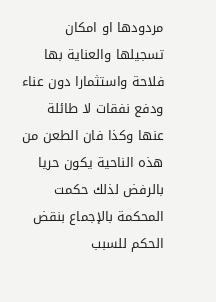مردودها او امكان تسجيلها والعناية بها فلاحة واستثمارا دون عناء ودفع نفقات لا طائلة عنها وكذا فان الطعن من هذه الناحية يكون حريا بالرفض لذلك حكمت المحكمة بالإجماع بنقض الحكم للسبب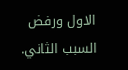الاول ورفض السبب الثاني.